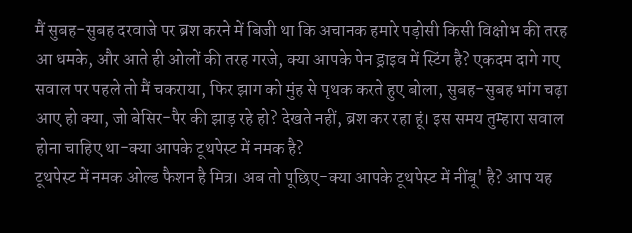मैं सुबह-सुबह दरवाजे पर ब्रश करने में बिजी था कि अचानक हमारे पड़ोसी किसी विक्षोभ की तरह आ धमके, और आते ही ओलों की तरह गरजे, क्या आपके पेन ड्राइव में स्टिंग है? एकदम दागे गए सवाल पर पहले तो मैं चकराया, फिर झाग को मुंह से पृथक करते हुए बोला, सुबह-सुबह भांग चढ़ा आए हो क्या, जो बेसिर-पैर की झाड़ रहे हो? देखते नहीं, ब्रश कर रहा हूं। इस समय तुम्हारा सवाल होना चाहिए था-क्या आपके टूथपेस्ट में नमक है?
टूथपेस्ट में नमक ओल्ड फैशन है मित्र। अब तो पूछिए-क्या आपके टूथपेस्ट में नींबू' है? आप यह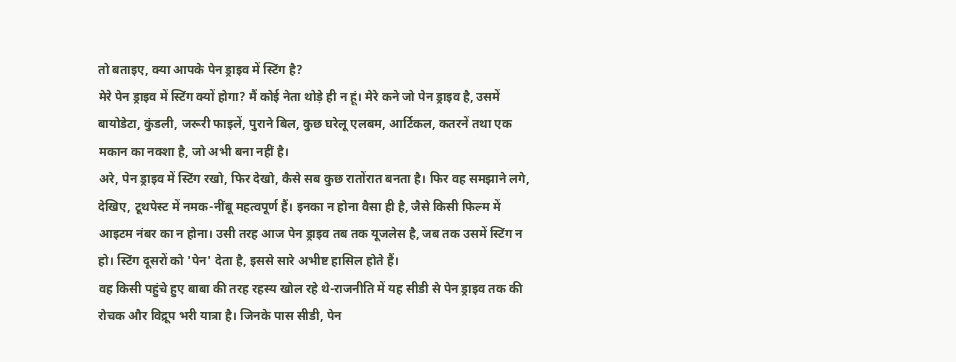तो बताइए, क्या आपके पेन ड्राइव में स्टिंग है?
मेरे पेन ड्राइव में स्टिंग क्यों होगा? मैं कोई नेता थोड़े ही न हूं। मेरे कने जो पेन ड्राइव है, उसमें बायोडेटा, कुंडली, जरूरी फाइलें, पुराने बिल, कुछ घरेलू एलबम, आर्टिकल, कतरनें तथा एक मकान का नक्शा है, जो अभी बना नहीं है।
अरे, पेन ड्राइव में स्टिंग रखो, फिर देखो, कैसे सब कुछ रातोंरात बनता है। फिर वह समझाने लगे, देखिए, टूथपेस्ट में नमक-नींबू महत्वपूर्ण हैं। इनका न होना वैसा ही है, जैसे किसी फिल्म में आइटम नंबर का न होना। उसी तरह आज पेन ड्राइव तब तक यूजलेस है, जब तक उसमें स्टिंग न हो। स्टिंग दूसरों को 'पेन' देता है, इससे सारे अभीष्ट हासिल होते हैं।
वह किसी पहुंचे हुए बाबा की तरह रहस्य खोल रहे थे-राजनीति में यह सीडी से पेन ड्राइव तक की रोचक और विद्रूप भरी यात्रा है। जिनके पास सीडी, पेन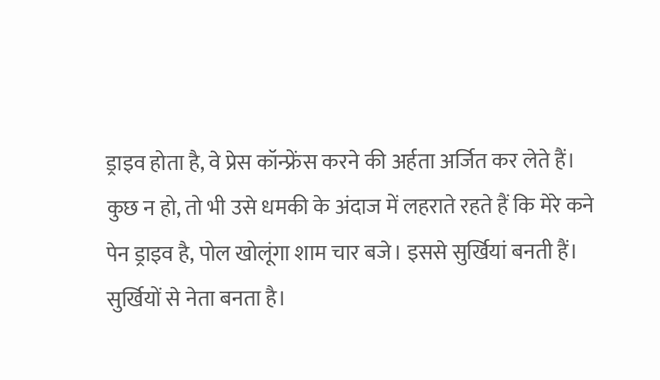ड्राइव होता है, वे प्रेस कॉन्फ्रेंस करने की अर्हता अर्जित कर लेते हैं। कुछ न हो, तो भी उसे धमकी के अंदाज में लहराते रहते हैं कि मेरे कने पेन ड्राइव है, पोल खोलूंगा शाम चार बजे। इससे सुर्खियां बनती हैं। सुर्खियों से नेता बनता है।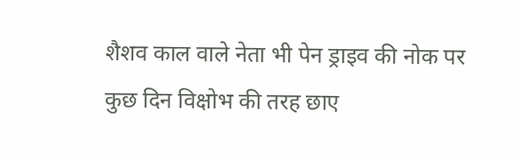शैशव काल वाले नेता भी पेन ड्राइव की नोक पर कुछ दिन विक्षोभ की तरह छाए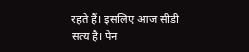रहते हैं। इसलिए आज सीडी सत्य है। पेन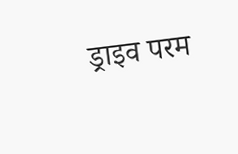ड्राइव परम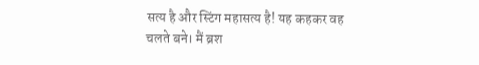सत्य है और स्टिंग महासत्य है! यह कहकर वह चलते बने। मैं ब्रश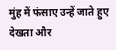मुंह में फंसाए उन्हें जाते हुए देखता और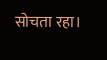सोचता रहा।